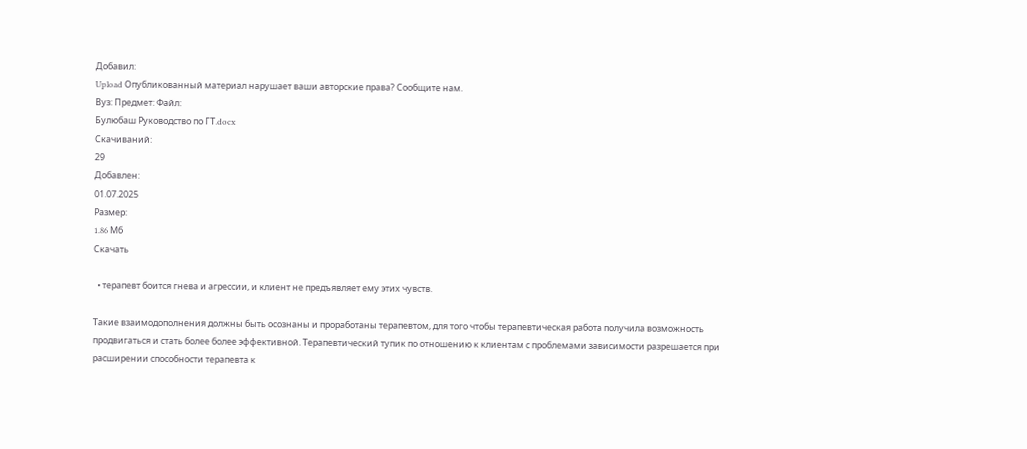Добавил:
Upload Опубликованный материал нарушает ваши авторские права? Сообщите нам.
Вуз: Предмет: Файл:
Булюбаш Руководство по ГТ.docx
Скачиваний:
29
Добавлен:
01.07.2025
Размер:
1.86 Mб
Скачать

  • терапевт боится гнева и агрессии, и клиент не предъявляет ему этих чувств.

Такие взаимодополнения должны быть осознаны и проработаны терапевтом, для того чтобы терапевтическая работа получила возможность продвигаться и стать более более эффективной. Терапевтический тупик по отношению к клиентам с проблемами зависимости разрешается при расширении способности терапевта к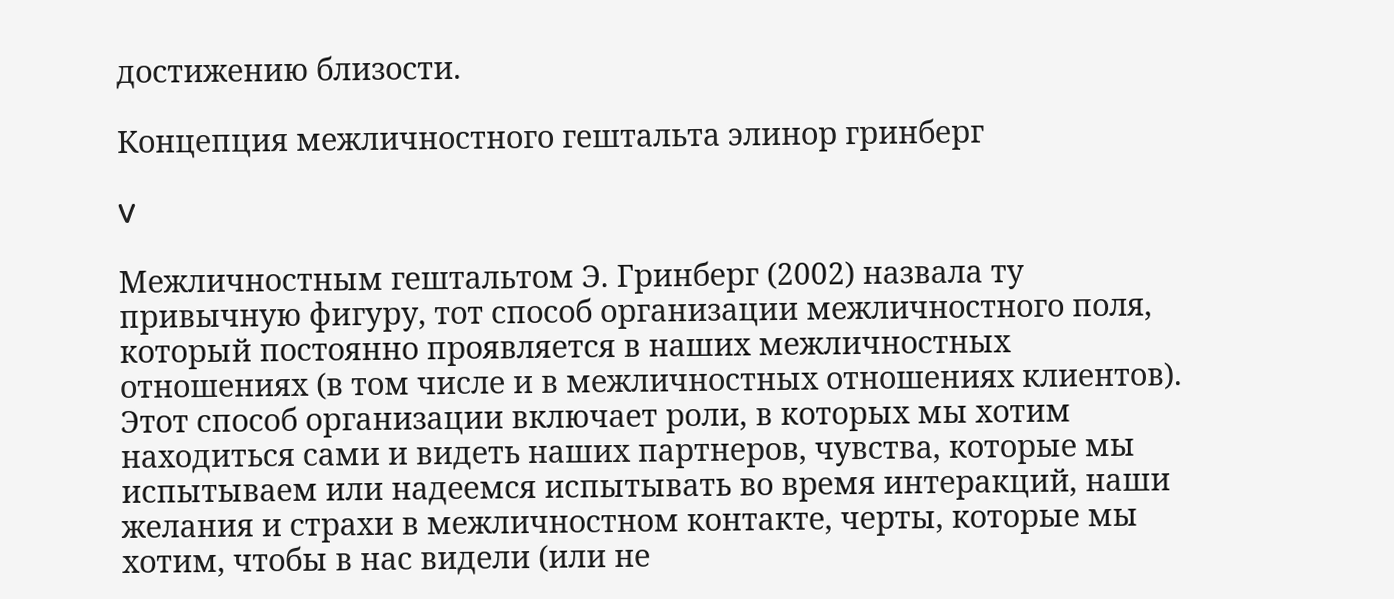достижению близости.

Концепция межличностного гештальта элинор гринберг

V

Межличностным гештальтом Э. Гринберг (2002) назвала ту привычную фигуру, тот способ организации межличностного поля, который постоянно проявляется в наших межличностных отношениях (в том числе и в межличностных отношениях клиентов). Этот способ организации включает роли, в которых мы хотим находиться сами и видеть наших партнеров, чувства, которые мы испытываем или надеемся испытывать во время интеракций, наши желания и страхи в межличностном контакте, черты, которые мы хотим, чтобы в нас видели (или не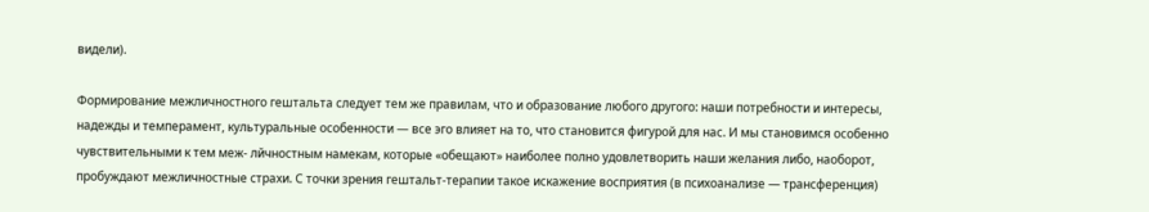видели).

Формирование межличностного гештальта следует тем же правилам, что и образование любого другого: наши потребности и интересы, надежды и темперамент, культуральные особенности — все эго влияет на то, что становится фигурой для нас. И мы становимся особенно чувствительными к тем меж- лйчностным намекам, которые «обещают» наиболее полно удовлетворить наши желания либо, наоборот, пробуждают межличностные страхи. С точки зрения гештальт-терапии такое искажение восприятия (в психоанализе — трансференция)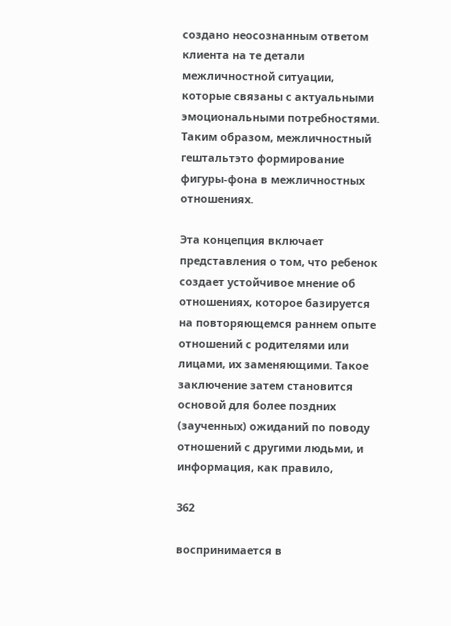создано неосознанным ответом клиента на те детали межличностной ситуации, которые связаны с актуальными эмоциональными потребностями. Таким образом, межличностный гештальтэто формирование фигуры-фона в межличностных отношениях.

Эта концепция включает представления о том, что ребенок создает устойчивое мнение об отношениях, которое базируется на повторяющемся раннем опыте отношений с родителями или лицами, их заменяющими. Такое заключение затем становится основой для более поздних (заученных) ожиданий по поводу отношений с другими людьми, и информация, как правило,

362

воспринимается в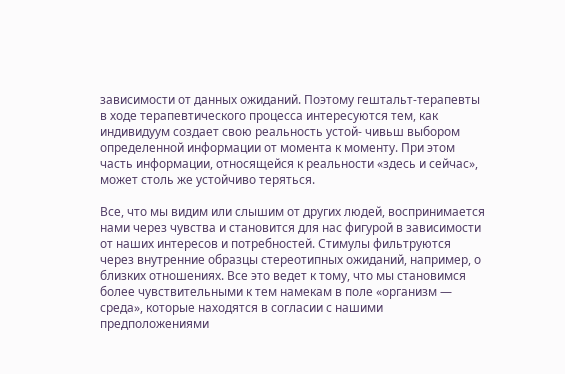зависимости от данных ожиданий. Поэтому гештальт-терапевты в ходе терапевтического процесса интересуются тем, как индивидуум создает свою реальность устой- чивьш выбором определенной информации от момента к моменту. При этом часть информации, относящейся к реальности «здесь и сейчас», может столь же устойчиво теряться.

Все, что мы видим или слышим от других людей, воспринимается нами через чувства и становится для нас фигурой в зависимости от наших интересов и потребностей. Стимулы фильтруются через внутренние образцы стереотипных ожиданий, например, о близких отношениях. Все это ведет к тому, что мы становимся более чувствительными к тем намекам в поле «организм — среда», которые находятся в согласии с нашими предположениями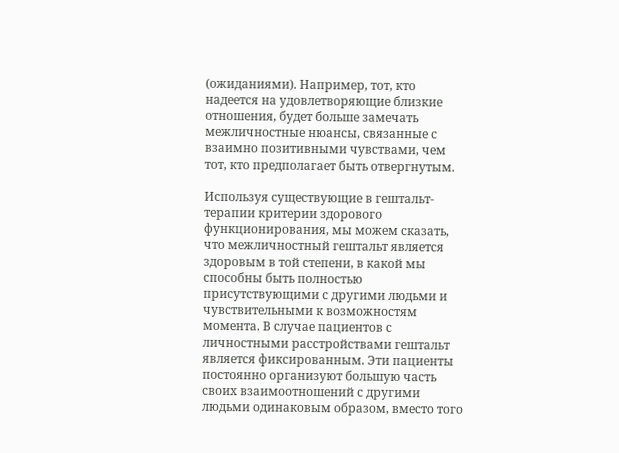(ожиданиями). Например, тот, кто надеется на удовлетворяющие близкие отношения, будет больше замечать межличностные нюансы, связанные с взаимно позитивными чувствами, чем тот, кто предполагает быть отвергнутым.

Используя существующие в гештальт-терапии критерии здорового функционирования, мы можем сказать, что межличностный гештальт является здоровым в той степени, в какой мы способны быть полностью присутствующими с другими людьми и чувствительными к возможностям момента. В случае пациентов с личностными расстройствами гештальт является фиксированным. Эти пациенты постоянно организуют большую часть своих взаимоотношений с другими людьми одинаковым образом, вместо того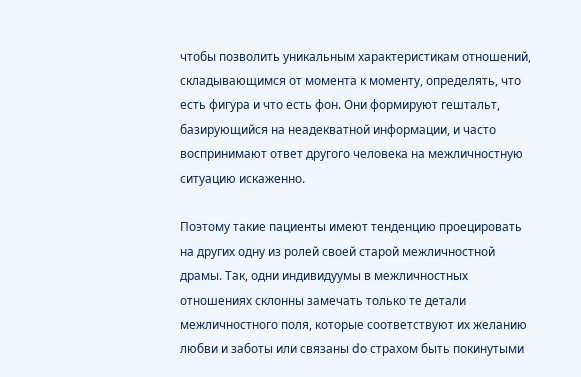чтобы позволить уникальным характеристикам отношений, складывающимся от момента к моменту, определять, что есть фигура и что есть фон. Они формируют гештальт, базирующийся на неадекватной информации, и часто воспринимают ответ другого человека на межличностную ситуацию искаженно.

Поэтому такие пациенты имеют тенденцию проецировать на других одну из ролей своей старой межличностной драмы. Так, одни индивидуумы в межличностных отношениях склонны замечать только те детали межличностного поля, которые соответствуют их желанию любви и заботы или связаны do страхом быть покинутыми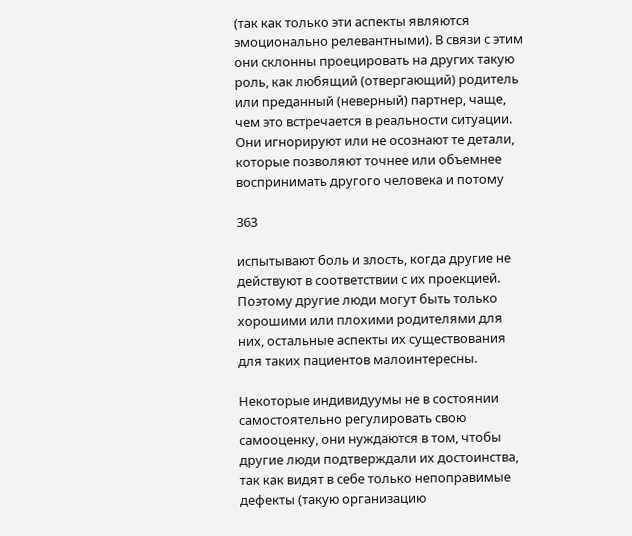(так как только эти аспекты являются эмоционально релевантными). В связи с этим они склонны проецировать на других такую роль, как любящий (отвергающий) родитель или преданный (неверный) партнер, чаще, чем это встречается в реальности ситуации. Они игнорируют или не осознают те детали, которые позволяют точнее или объемнее воспринимать другого человека и потому

363

испытывают боль и злость, когда другие не действуют в соответствии с их проекцией. Поэтому другие люди могут быть только хорошими или плохими родителями для них, остальные аспекты их существования для таких пациентов малоинтересны.

Некоторые индивидуумы не в состоянии самостоятельно регулировать свою самооценку, они нуждаются в том, чтобы другие люди подтверждали их достоинства, так как видят в себе только непоправимые дефекты (такую организацию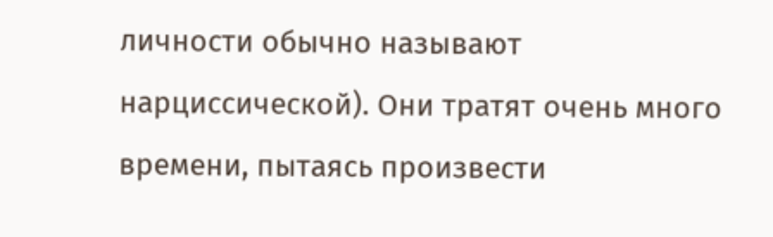личности обычно называют нарциссической). Они тратят очень много времени, пытаясь произвести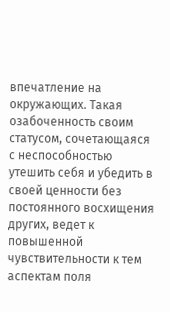впечатление на окружающих. Такая озабоченность своим статусом, сочетающаяся с неспособностью утешить себя и убедить в своей ценности без постоянного восхищения других, ведет к повышенной чувствительности к тем аспектам поля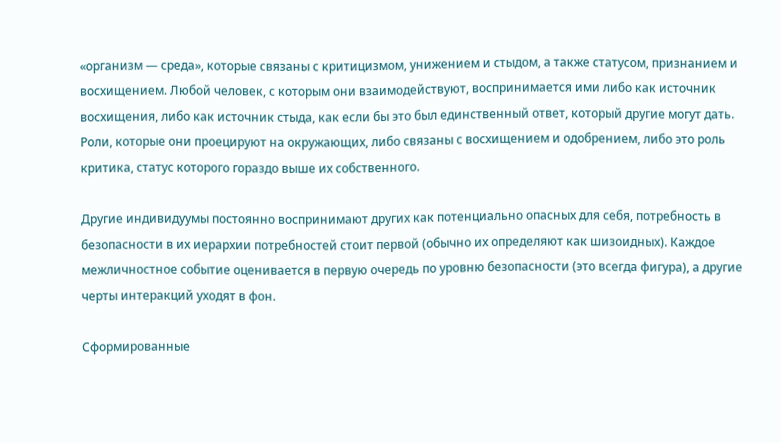«организм — среда», которые связаны с критицизмом, унижением и стыдом, а также статусом, признанием и восхищением. Любой человек, с которым они взаимодействуют, воспринимается ими либо как источник восхищения, либо как источник стыда, как если бы это был единственный ответ, который другие могут дать. Роли, которые они проецируют на окружающих, либо связаны с восхищением и одобрением, либо это роль критика, статус которого гораздо выше их собственного.

Другие индивидуумы постоянно воспринимают других как потенциально опасных для себя, потребность в безопасности в их иерархии потребностей стоит первой (обычно их определяют как шизоидных). Каждое межличностное событие оценивается в первую очередь по уровню безопасности (это всегда фигура), а другие черты интеракций уходят в фон.

Сформированные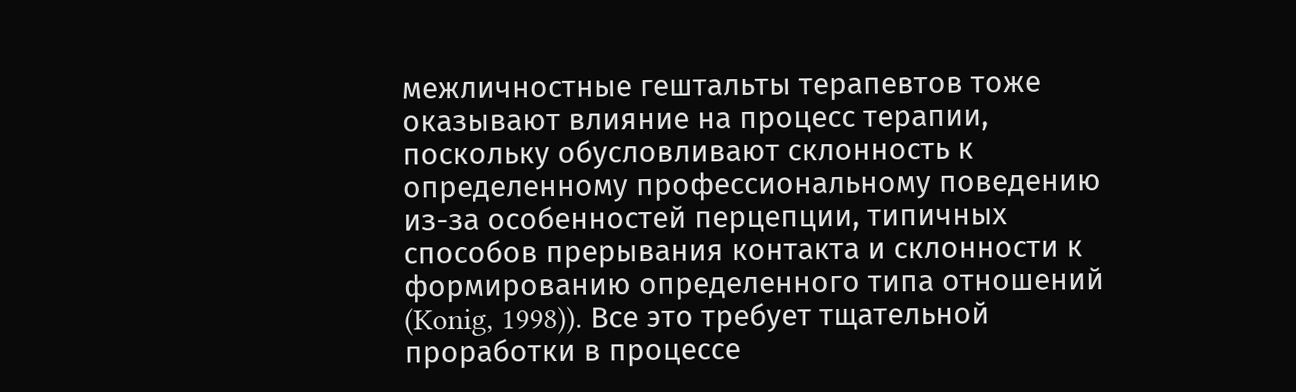межличностные гештальты терапевтов тоже оказывают влияние на процесс терапии, поскольку обусловливают склонность к определенному профессиональному поведению из-за особенностей перцепции, типичных способов прерывания контакта и склонности к формированию определенного типа отношений (Konig, 1998)). Все это требует тщательной проработки в процессе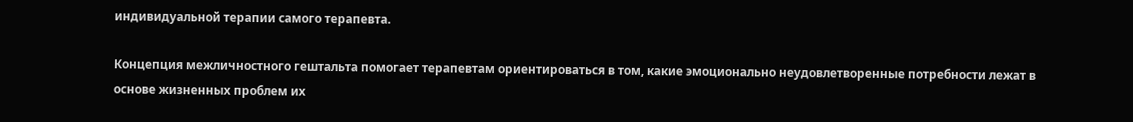индивидуальной терапии самого терапевта.

Концепция межличностного гештальта помогает терапевтам ориентироваться в том, какие эмоционально неудовлетворенные потребности лежат в основе жизненных проблем их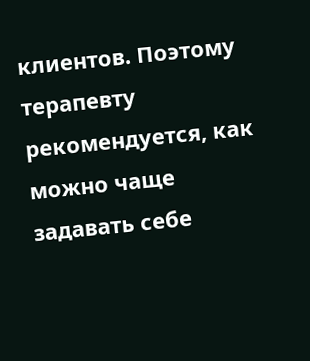клиентов. Поэтому терапевту рекомендуется, как можно чаще задавать себе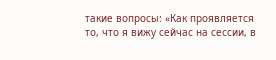такие вопросы: «Как проявляется то, что я вижу сейчас на сессии, в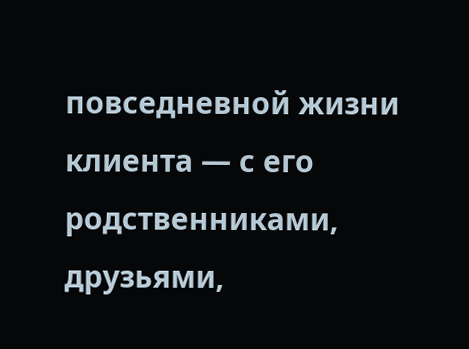повседневной жизни клиента — с его родственниками, друзьями,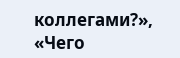коллегами?», «Чего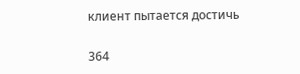клиент пытается достичь

364